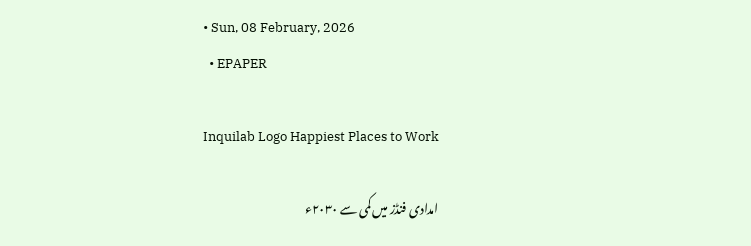• Sun, 08 February, 2026
  • EPAPER

Inquilab Logo Happiest Places to Work

امدادی فنڈز میں کمی سے ۲۰۳۰ء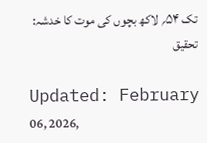تک ۵۴؍ لاکھ بچوں کی موت کا خدشہ: تحقیق

Updated: February 06, 2026,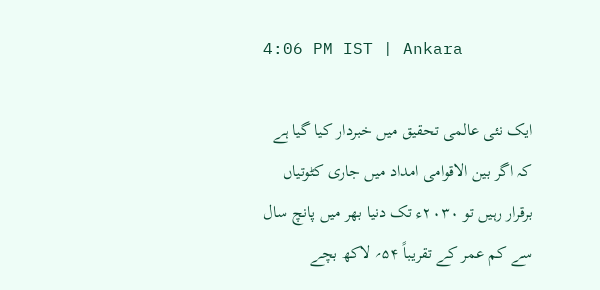4:06 PM IST | Ankara

ایک نئی عالمی تحقیق میں خبردار کیا گیا ہے کہ اگر بین الاقوامی امداد میں جاری کٹوتیاں برقرار رہیں تو ۲۰۳۰ء تک دنیا بھر میں پانچ سال سے کم عمر کے تقریباً ۵۴؍ لاکھ بچے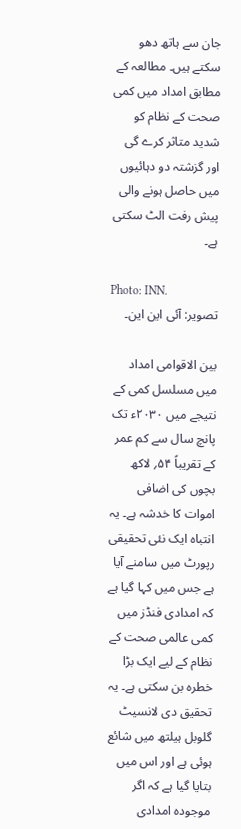جان سے ہاتھ دھو سکتے ہیں۔ مطالعہ کے مطابق امداد میں کمی صحت کے نظام کو شدید متاثر کرے گی اور گزشتہ دو دہائیوں میں حاصل ہونے والی پیش رفت الٹ سکتی ہے۔

Photo: INN.
تصویر: آئی این این۔

بین الاقوامی امداد میں مسلسل کمی کے نتیجے میں ۲۰۳۰ء تک پانچ سال سے کم عمر کے تقریباً ۵۴؍ لاکھ بچوں کی اضافی اموات کا خدشہ ہے۔ یہ انتباہ ایک نئی تحقیقی رپورٹ میں سامنے آیا ہے جس میں کہا گیا ہے کہ امدادی فنڈز میں کمی عالمی صحت کے نظام کے لیے ایک بڑا خطرہ بن سکتی ہے۔ یہ تحقیق دی لانسیٹ گلوبل ہیلتھ میں شائع ہوئی ہے اور اس میں بتایا گیا ہے کہ اگر موجودہ امدادی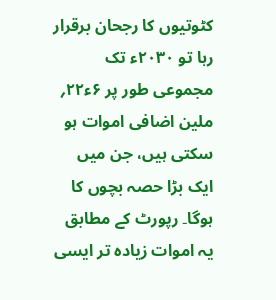کٹوتیوں کا رجحان برقرار رہا تو ۲۰۳۰ء تک مجموعی طور پر ۶ء۲۲؍ ملین اضافی اموات ہو سکتی ہیں، جن میں ایک بڑا حصہ بچوں کا ہوگا۔ رپورٹ کے مطابق یہ اموات زیادہ تر ایسی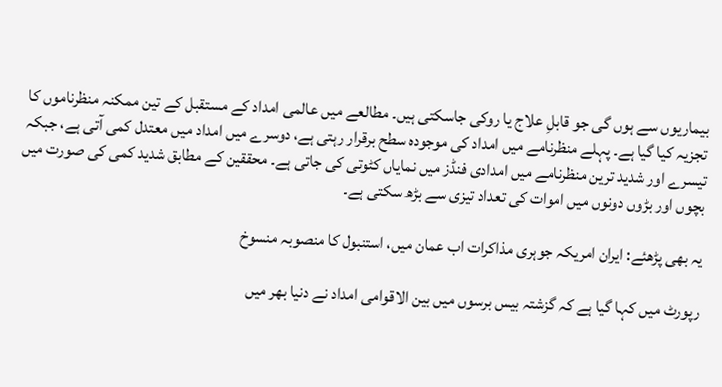بیماریوں سے ہوں گی جو قابلِ علاج یا روکی جاسکتی ہیں۔ مطالعے میں عالمی امداد کے مستقبل کے تین ممکنہ منظرناموں کا تجزیہ کیا گیا ہے۔ پہلے منظرنامے میں امداد کی موجودہ سطح برقرار رہتی ہے، دوسرے میں امداد میں معتدل کمی آتی ہے، جبکہ تیسرے اور شدید ترین منظرنامے میں امدادی فنڈز میں نمایاں کٹوتی کی جاتی ہے۔ محققین کے مطابق شدید کمی کی صورت میں بچوں اور بڑوں دونوں میں اموات کی تعداد تیزی سے بڑھ سکتی ہے۔

یہ بھی پڑھئے: ایران امریکہ جوہری مذاکرات اب عمان میں، استنبول کا منصوبہ منسوخ

رپورٹ میں کہا گیا ہے کہ گزشتہ بیس برسوں میں بین الاقوامی امداد نے دنیا بھر میں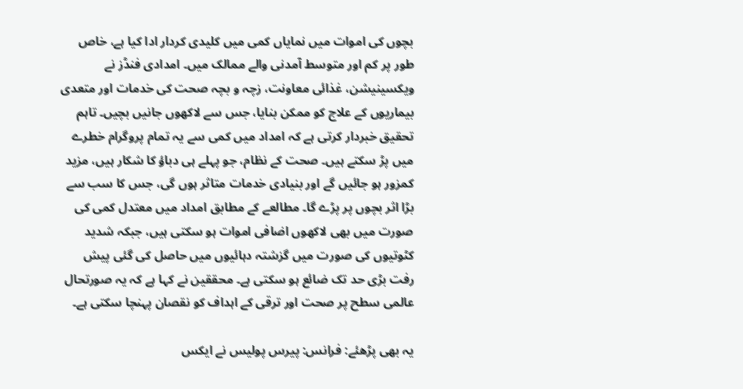بچوں کی اموات میں نمایاں کمی میں کلیدی کردار ادا کیا ہے، خاص طور پر کم اور متوسط آمدنی والے ممالک میں۔ امدادی فنڈز نے ویکسینیشن، غذائی معاونت، زچہ و بچہ صحت کی خدمات اور متعدی بیماریوں کے علاج کو ممکن بنایا، جس سے لاکھوں جانیں بچیں۔ تاہم تحقیق خبردار کرتی ہے کہ امداد میں کمی سے یہ تمام پروگرام خطرے میں پڑ سکتے ہیں۔ صحت کے نظام، جو پہلے ہی دباؤ کا شکار ہیں، مزید کمزور ہو جائیں گے اور بنیادی خدمات متاثر ہوں گی، جس کا سب سے بڑا اثر بچوں پر پڑے گا۔ مطالعے کے مطابق امداد میں معتدل کمی کی صورت میں بھی لاکھوں اضافی اموات ہو سکتی ہیں، جبکہ شدید کٹوتیوں کی صورت میں گزشتہ دہائیوں میں حاصل کی گئی پیش رفت بڑی حد تک ضائع ہو سکتی ہے۔ محققین نے کہا ہے کہ یہ صورتحال عالمی سطح پر صحت اور ترقی کے اہداف کو نقصان پہنچا سکتی ہے۔

یہ بھی پڑھئے: فرانس: پیرس پولیس نے ایکس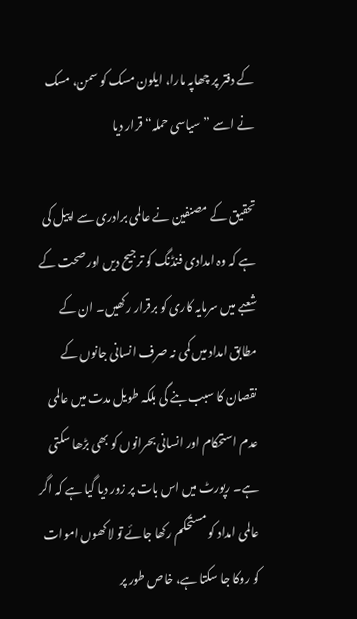کے دفتر پر چھاپہ مارا، ایلون مسک کو سمن، مسک نے اسے ”سیاسی حملہ“ قرار دیا

تحقیق کے مصنفین نے عالمی برادری سے اپیل کی ہے کہ وہ امدادی فنڈنگ کو ترجیح دیں اور صحت کے شعبے میں سرمایہ کاری کو برقرار رکھیں۔ ان کے مطابق امداد میں کمی نہ صرف انسانی جانوں کے نقصان کا سبب بنے گی بلکہ طویل مدت میں عالمی عدم استحکام اور انسانی بحرانوں کو بھی بڑھا سکتی ہے۔ رپورٹ میں اس بات پر زور دیا گیا ہے کہ اگر عالمی امداد کو مستحکم رکھا جائے تو لاکھوں اموات کو روکا جا سکتا ہے، خاص طور پر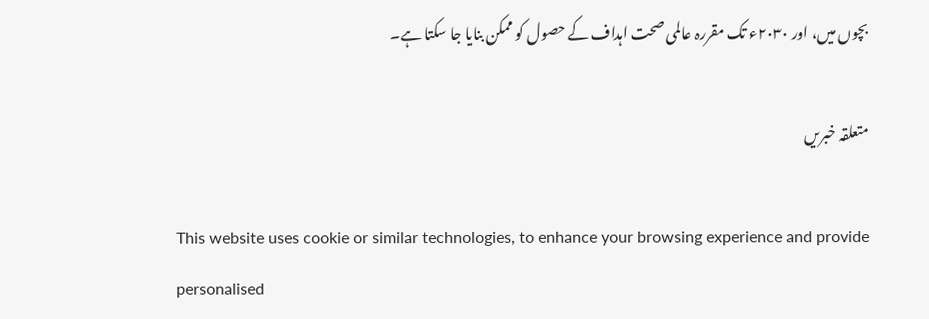بچوں میں، اور ۲۰۳۰ء تک مقررہ عالمی صحت اہداف کے حصول کو ممکن بنایا جا سکتا ہے۔

متعلقہ خبریں

This website uses cookie or similar technologies, to enhance your browsing experience and provide personalised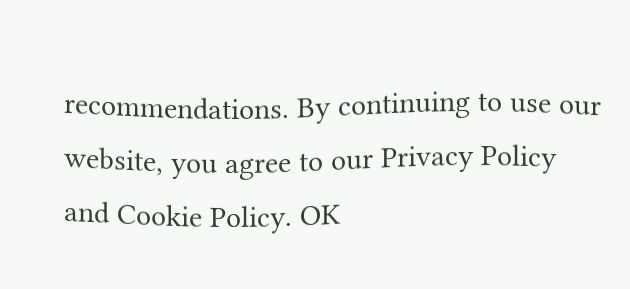recommendations. By continuing to use our website, you agree to our Privacy Policy and Cookie Policy. OK